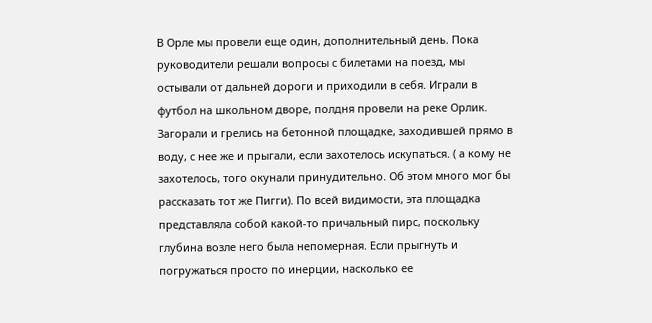В Орле мы провели еще один, дополнительный день. Пока руководители решали вопросы с билетами на поезд, мы остывали от дальней дороги и приходили в себя. Играли в футбол на школьном дворе, полдня провели на реке Орлик. Загорали и грелись на бетонной площадке, заходившей прямо в воду, с нее же и прыгали, если захотелось искупаться. ( а кому не захотелось, того окунали принудительно. Об этом много мог бы рассказать тот же Пигги). По всей видимости, эта площадка представляла собой какой-то причальный пирс, поскольку глубина возле него была непомерная. Если прыгнуть и погружаться просто по инерции, насколько ее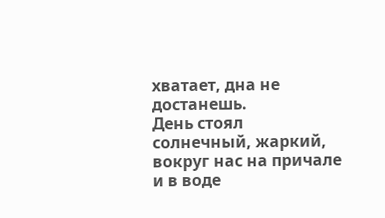хватает, дна не достанешь.
День стоял солнечный, жаркий, вокруг нас на причале и в воде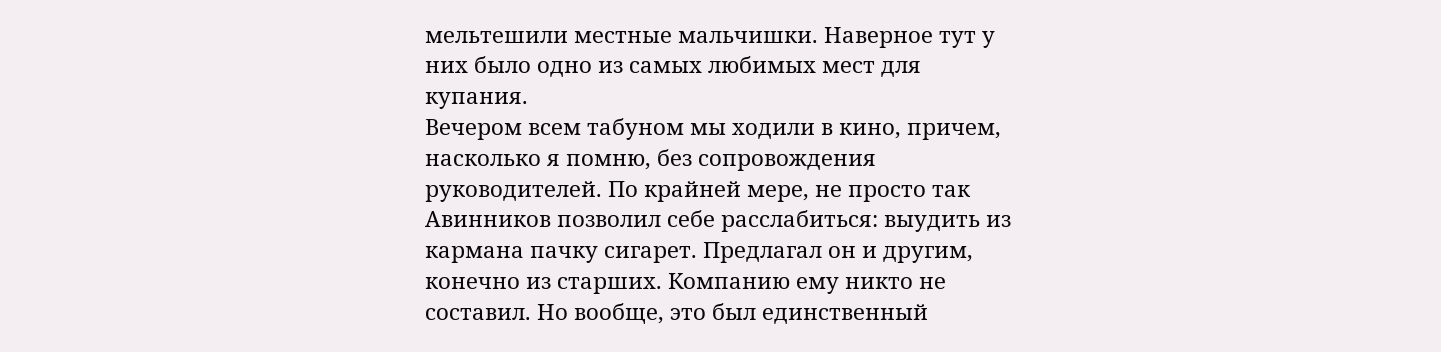мельтешили местные мальчишки. Наверное тут у них было одно из самых любимых мест для купания.
Вечером всем табуном мы ходили в кино, причем, насколько я помню, без сопровождения руководителей. По крайней мере, не просто так Авинников позволил себе расслабиться: выудить из кармана пачку сигарет. Предлагал он и другим, конечно из старших. Компанию ему никто не составил. Но вообще, это был единственный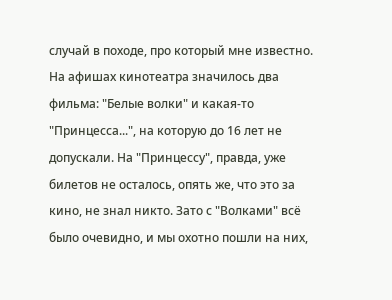случай в походе, про который мне известно.
На афишах кинотеатра значилось два фильма: "Белые волки" и какая-то "Принцесса...", на которую до 16 лет не допускали. На "Принцессу", правда, уже билетов не осталось, опять же, что это за кино, не знал никто. Зато с "Волками" всё было очевидно, и мы охотно пошли на них,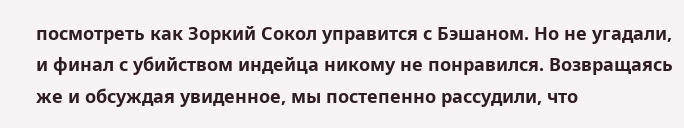посмотреть как Зоркий Сокол управится с Бэшаном. Но не угадали, и финал с убийством индейца никому не понравился. Возвращаясь же и обсуждая увиденное, мы постепенно рассудили, что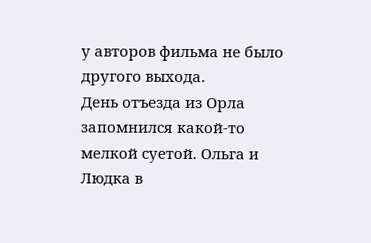у авторов фильма не было другого выхода.
День отъезда из Орла запомнился какой-то мелкой суетой. Ольга и Людка в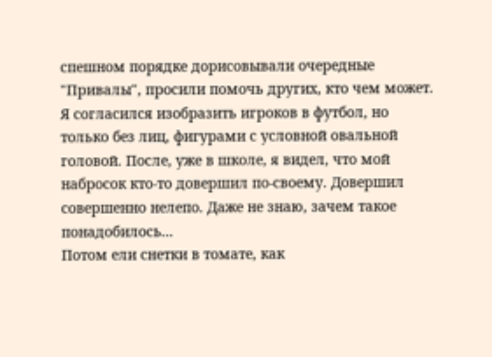спешном порядке дорисовывали очередные "Привалы", просили помочь других, кто чем может. Я согласился изобразить игроков в футбол, но только без лиц, фигурами с условной овальной головой. После, уже в школе, я видел, что мой набросок кто-то довершил по-своему. Довершил совершенно нелепо. Даже не знаю, зачем такое понадобилось...
Потом ели снетки в томате, как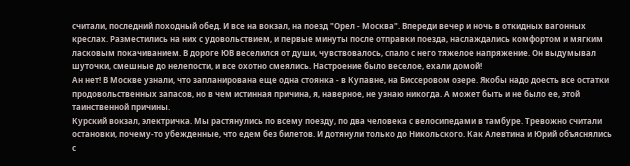считали, последний походный обед. И все на вокзал, на поезд "Орел - Москва". Впереди вечер и ночь в откидных вагонных креслах. Разместились на них с удовольствием, и первые минуты после отправки поезда, наслаждались комфортом и мягким ласковым покачиванием. В дороге ЮВ веселился от души, чувствовалось, спало с него тяжелое напряжение. Он выдумывал шуточки, смешные до нелепости, и все охотно смеялись. Настроение было веселое, ехали домой!
Ан нет! В Москве узнали, что запланирована еще одна стоянка - в Купавне, на Биссеровом озере. Якобы надо доесть все остатки продовольственных запасов, но в чем истинная причина, я, наверное, не узнаю никогда. А может быть и не было ее, этой таинственной причины.
Курский вокзал, электричка. Мы растянулись по всему поезду, по два человека с велосипедами в тамбуре. Тревожно считали остановки, почему-то убежденные, что едем без билетов. И дотянули только до Никольского. Как Алевтина и Юрий объяснялись с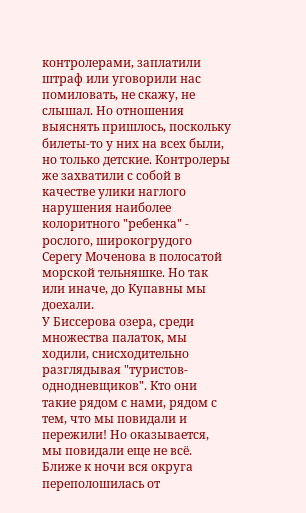контролерами, заплатили штраф или уговорили нас помиловать, не скажу, не слышал. Но отношения выяснять пришлось, поскольку билеты-то у них на всех были, но только детские. Контролеры же захватили с собой в качестве улики наглого нарушения наиболее колоритного "ребенка" - рослого, широкогрудого Серегу Моченова в полосатой морской тельняшке. Но так или иначе, до Купавны мы доехали.
У Биссерова озера, среди множества палаток, мы ходили, снисходительно разглядывая "туристов-однодневщиков". Кто они такие рядом с нами, рядом с тем, что мы повидали и пережили! Но оказывается, мы повидали еще не всё. Ближе к ночи вся округа переполошилась от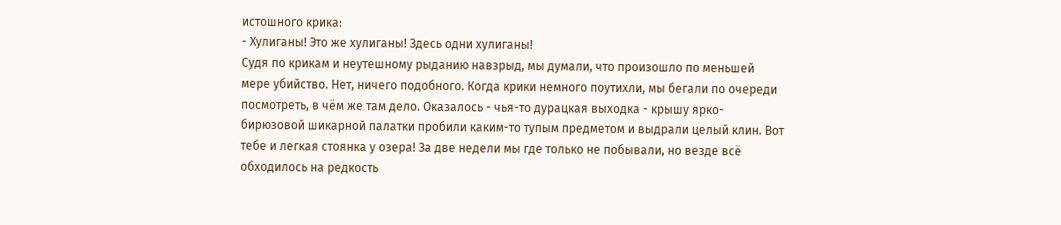истошного крика:
- Хулиганы! Это же хулиганы! Здесь одни хулиганы!
Судя по крикам и неутешному рыданию навзрыд, мы думали, что произошло по меньшей мере убийство. Нет, ничего подобного. Когда крики немного поутихли, мы бегали по очереди посмотреть, в чём же там дело. Оказалось - чья-то дурацкая выходка - крышу ярко-бирюзовой шикарной палатки пробили каким-то тупым предметом и выдрали целый клин. Вот тебе и легкая стоянка у озера! За две недели мы где только не побывали, но везде всё обходилось на редкость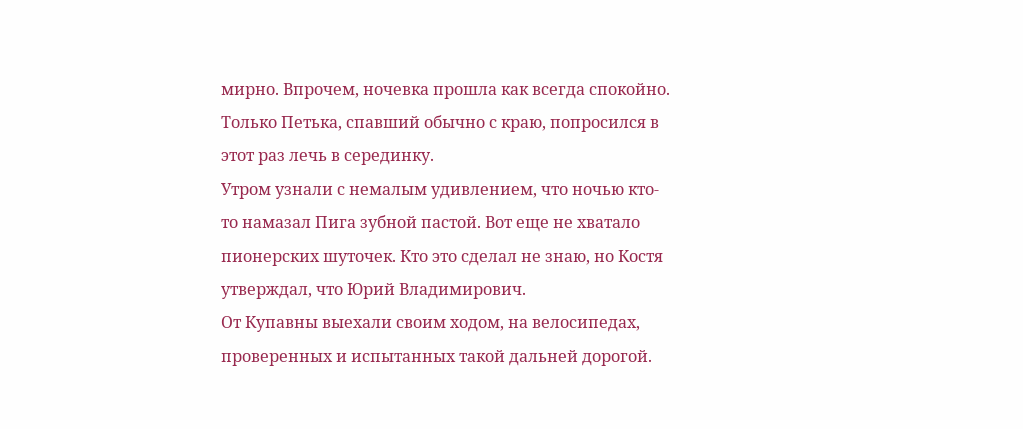мирно. Впрочем, ночевка прошла как всегда спокойно. Только Петька, спавший обычно с краю, попросился в этот раз лечь в серединку.
Утром узнали с немалым удивлением, что ночью кто-то намазал Пига зубной пастой. Вот еще не хватало пионерских шуточек. Кто это сделал не знаю, но Костя утверждал, что Юрий Владимирович.
От Купавны выехали своим ходом, на велосипедах, проверенных и испытанных такой дальней дорогой.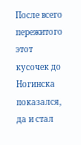После всего пережитого этот кусочек до Ногинска показался, да и стал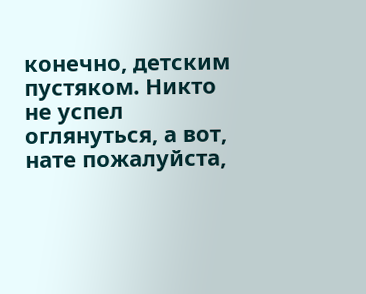конечно, детским пустяком. Никто не успел оглянуться, а вот, нате пожалуйста,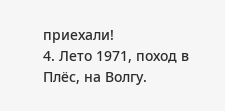приехали!
4. Лето 1971, поход в Плёс, на Волгу.